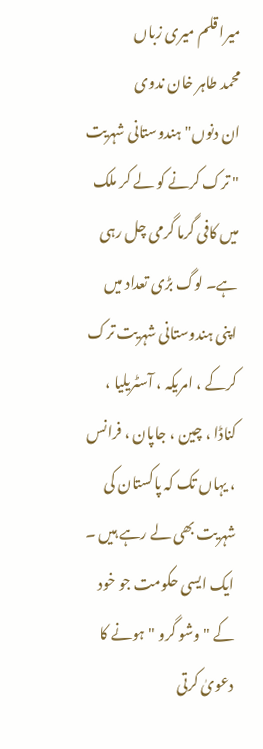میرا قلم میری زباں
محمد طاہر خان ندوی
ان دنوں" ہندوستانی شہریت " ترک کرنے کو لے کر ملک میں کافی گرما گرمی چل رہی ہے۔ لوگ بڑی تعداد میں اپنی ہندوستانی شہریت ترک کرکے ، امریکہ ، آسٹریلیا ، کناڈا ، چین ، جاپان ، فرانس ، یہاں تک کہ پاکستان کی شہریت بھی لے رہے ہیں ۔ ایک ایسی حکومت جو خود کے " وشو گرو " ہونے کا دعویٰ کرتی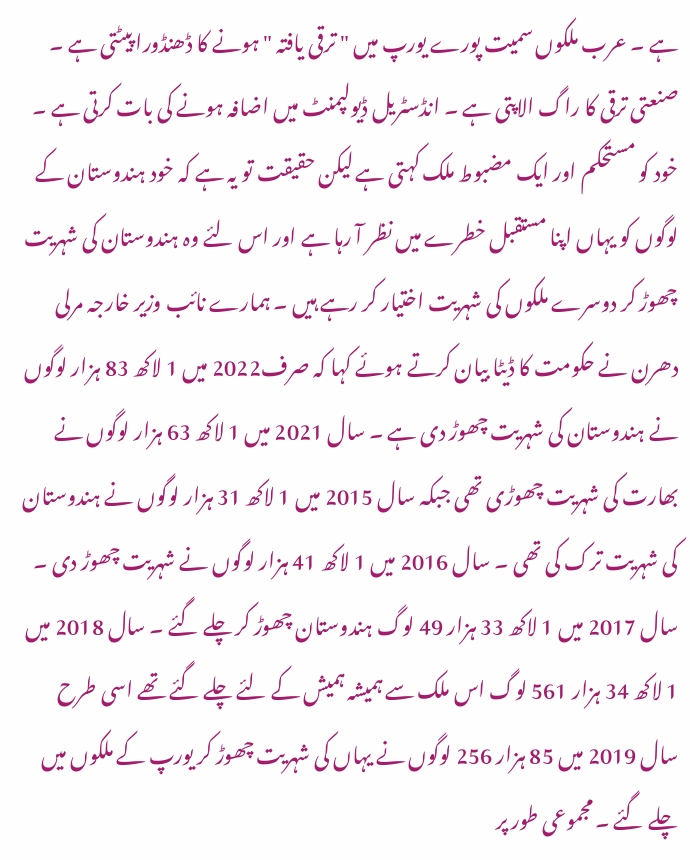ہے ۔ عرب ملکوں سمیت پورے یورپ میں " ترقی یافتہ " ہونے کا ڈھنڈورا پیٹتی ہے ۔ صنعتی ترقی کا راگ الاپتی ہے ۔ انڈسٹریل ڈیولپمنٹ میں اضافہ ہونے کی بات کرتی ہے ۔ خود کو مستحکم اور ایک مضبوط ملک کہتی ہے لیکن حقیقت تو یہ ہے کہ خود ہندوستان کے لوگوں کو یہاں اپنا مستقبل خطرے میں نظر آ رہا ہے اور اس لئے وہ ہندوستان کی شہریت چھوڑ کر دوسرے ملکوں کی شہریت اختیار کر رہے ہیں ۔ ہمارے نائب وزیر خارجہ مرلی دھرن نے حکومت کا ڈیٹا بیان کرتے ہوئے کہا کہ صرف2022 میں 1 لاکھ 83 ہزار لوگوں نے ہندوستان کی شہریت چھوڑ دی ہے ۔ سال 2021 میں 1 لاکھ 63 ہزار لوگوں نے بھارت کی شہریت چھوڑی تھی جبکہ سال 2015 میں 1 لاکھ 31 ہزار لوگوں نے ہندوستان کی شہریت ترک کی تھی ۔ سال 2016 میں 1 لاکھ 41 ہزار لوگوں نے شہریت چھوڑ دی ۔ سال 2017 میں 1 لاکھ 33 ہزار 49 لوگ ہندوستان چھوڑ کر چلے گئے ۔ سال 2018 میں 1 لاکھ 34 ہزار 561 لوگ اس ملک سے ہمیشہ ہمیش کے لئے چلے گئے تھے اسی طرح سال 2019 میں 85 ہزار 256 لوگوں نے یہاں کی شہریت چھوڑ کر یورپ کے ملکوں میں چلے گئے ۔ مجموعی طور پر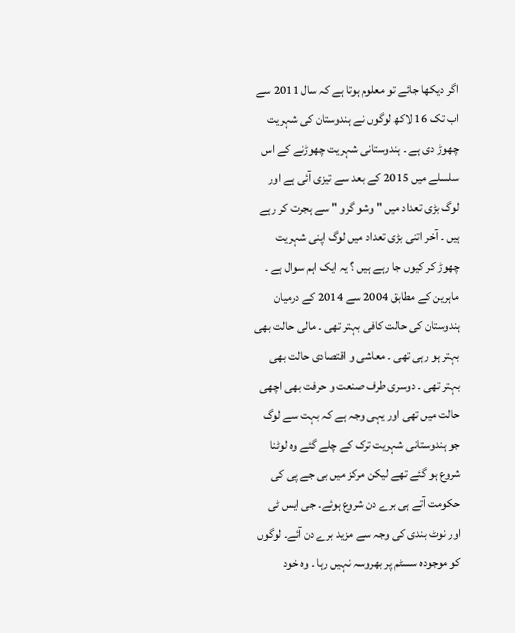اگر دیکھا جائے تو معلوم ہوتا ہے کہ سال 2011 سے اب تک 16 لاکھ لوگوں نے ہندوستان کی شہریت چھوڑ دی ہے ۔ ہندوستانی شہریت چھوڑنے کے اس سلسلے میں 2015 کے بعد سے تیزی آئی ہے اور لوگ بڑی تعداد میں " وشو گرو " سے ہجرت کر رہے ہیں ۔ آخر اتنی بڑی تعداد میں لوگ اپنی شہریت چھوڑ کر کیوں جا رہے ہیں ؟ یہ ایک اہم سوال ہے ۔ ماہرین کے مطابق 2004 سے 2014 کے درمیان ہندوستان کی حالت کافی بہتر تھی ۔ مالی حالت بھی بہتر ہو رہی تھی ۔ معاشی و اقتصادی حالت بھی بہتر تھی ۔ دوسری طرف صنعت و حرفت بھی اچھی حالت میں تھی اور یہی وجہ ہے کہ بہت سے لوگ جو ہندوستانی شہریت ترک کے چلے گئے وہ لوٹنا شروع ہو گئے تھے لیکن مرکز میں بی جے پی کی حکومت آتے ہی برے دن شروع ہوئے۔ جی ایس ٹی اور نوٹ بندی کی وجہ سے مزید برے دن آئے۔ لوگوں کو موجودہ سسٹم پر بھروسہ نہیں رہا ۔ وہ خود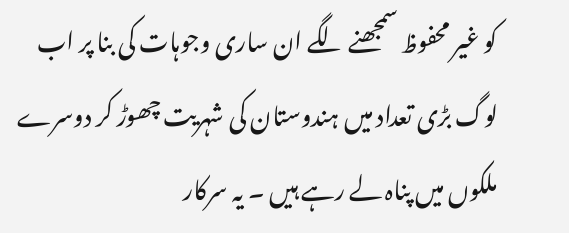کو غیر محفوظ سمجھنے لگے ان ساری وجوہات کی بنا پر اب لوگ بڑی تعداد میں ہندوستان کی شہریت چھوڑ کر دوسرے ملکوں میں پناہ لے رہے ہیں ۔ یہ سرکار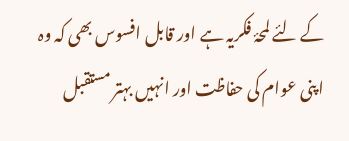کے لئے لمحۂ فکریہ ہے اور قابل افسوس بھی کہ وہ اپنی عوام کی حفاظت اور انہیں بہتر مستقبل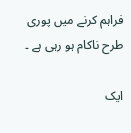فراہم کرنے میں پوری طرح ناکام ہو رہی ہے ۔

ایک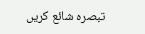تبصرہ شائع کریں